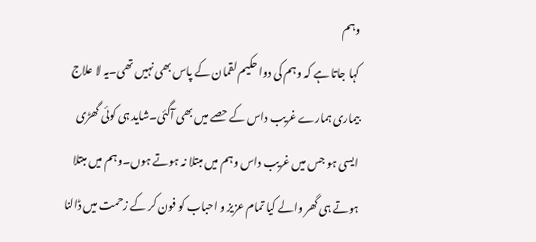وہم
کہا جاتا ہے کہ وہم کی دوا حکیم لقمان کے پاس بھی نہیں تھی۔یہ لا علاج بیماری ہمارے غریب داس کے حصے میں بھی آگئی۔شاید ہی کوئی گھڑی ایسی ہو جس میں غریب داس وہم میں مبتلا نہ ہوتے ہوں۔وہم میں مبتلا ہوتے ہی گھر والے کیا تمام عزیز و احباب کو فون کر کے زحمت میں ڈالنا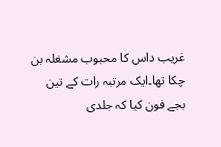غریب داس کا محبوب مشغلہ بن چکا تھا۔ایک مرتبہ رات کے تین بجے فون کیا کہ جلدی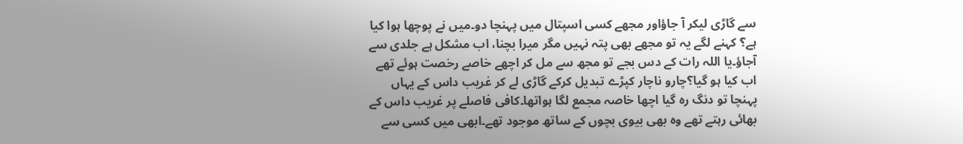سے گاڑی لیکر آ جاؤاور مجھے کسی اسپتال میں پہنچا دو۔میں نے پوچھا ہوا کیا ہے؟ کہنے لگے یہ تو مجھے بھی پتہ نہیں مگر میرا بچنا، اب مشکل ہے جلدی سے آجاؤ۔یا اللہ رات کے دس بجے تو مجھ سے مل کر اچھے خاصے رخصت ہوئے تھے اب کیا ہو گیا؟چارو ناچار کپڑے تبدیل کرکے گاڑی لے کر غریب داس کے یہاں پہنچا تو دنگ رہ گیا اچھا خاصہ مجمع لگا ہواتھا۔کافی فاصلے پر غریب داس کے بھائی رہتے تھے وہ بھی بیوی بچوں کے ساتھ موجود تھے۔ابھی میں کسی سے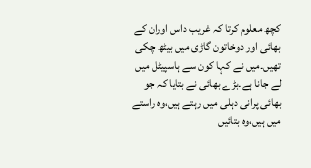کچھ معلوم کرتا کہ غریب داس اوران کے بھائی اور دوخاتون گاڑی میں بیٹھ چکی تھیں۔میں نے کہا کون سے ہاسپیٹل میں لے جانا ہے۔بڑے بھائی نے بتایا کہ جو بھائی پرانی دہلی میں رہتے ہیں،وہ راستے میں ہیں،وہ بتائیں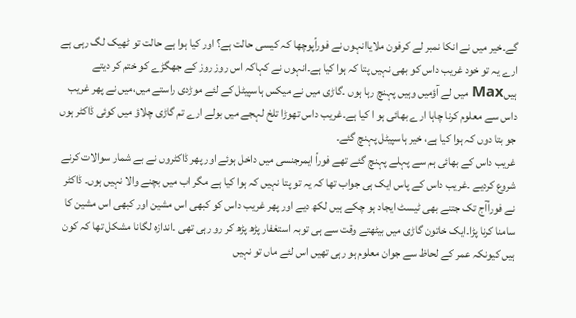گے۔خیر میں نے انکا نمبر لے کرفون ملایاانہوں نے فوراًپوچھا کہ کیسی حالت ہے؟ اور کیا ہوا ہے حالت تو ٹھیک لگ رہی ہے ارے یہ تو خود غریب داس کو بھی نہیں پتا کہ ہوا کیا ہے۔انہوں نے کہاکہ اس روز روز کے جھگڑے کو ختم کر دیتے ہیںMax میں لے آؤمیں وہیں پہنچ رہا ہوں ۔گاڑی میں نے میکس ہاسپیٹل کے لئے موڑدی راستے میں،میں نے پھر غریب داس سے معلوم کرنا چاہا ارے بھائی ہو ا کیا ہے۔غریب داس تھوڑا تلخ لہجے میں بولے ارے تم گاڑی چلاؤ میں کوئی ڈاکٹر ہوں جو بتا دوں کہ ہوا کیا ہے، خیر ہاسپیٹل پہنچ گئے۔
غریب داس کے بھائی ہم سے پہلے پہنچ گئے تھے فوراً ایمرجنسی میں داخل ہوئے اور پھر ڈاکٹروں نے بے شمار سوالات کرنے شروع کردیے ۔غریب داس کے پاس ایک ہی جواب تھا کہ یہ تو پتا نہیں کہ ہوا کیا ہے مگر اب میں بچنے والا نہیں ہوں۔ ڈاکٹر نے فوراًآج تک جتنے بھی ٹیسٹ ایجاد ہو چکے ہیں لکھ دیے اور پھر غریب داس کو کبھی اس مشین اور کبھی اس مشین کا سامنا کرنا پڑا۔ایک خاتون گاڑی میں بیٹھتے وقت سے ہی توبہ استغفار پڑھ پڑھ کر رو رہی تھی ۔اندازہ لگانا مشکل تھا کہ کون ہیں کیونکہ عمر کے لحاظ سے جوان معلوم ہو رہی تھیں اس لئے ماں تو نہیں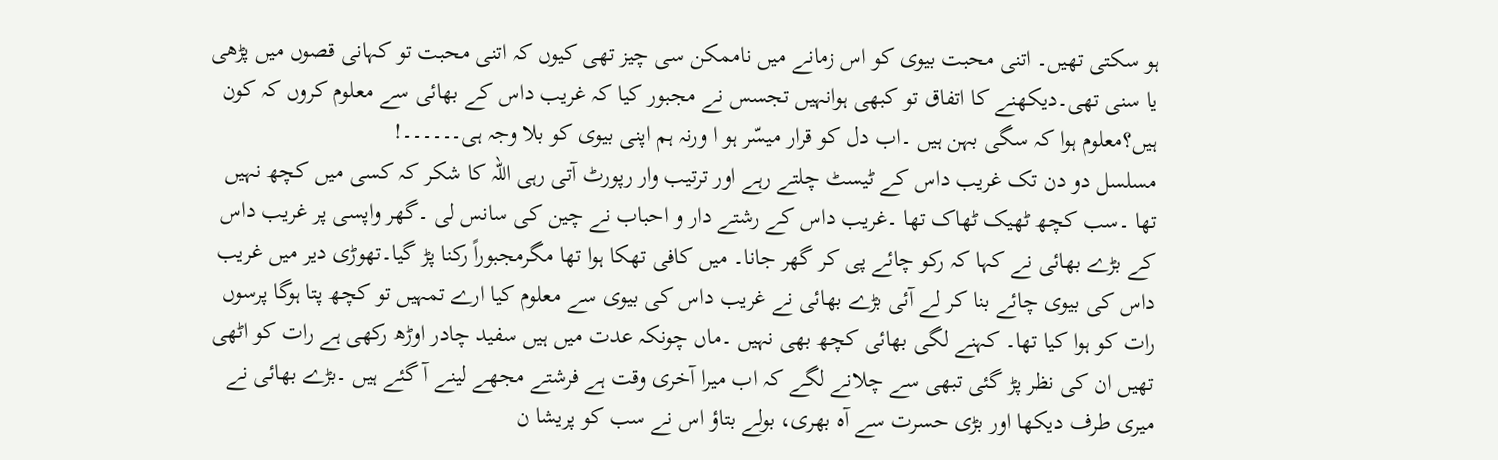ہو سکتی تھیں۔ اتنی محبت بیوی کو اس زمانے میں ناممکن سی چیز تھی کیوں کہ اتنی محبت تو کہانی قصوں میں پڑھی یا سنی تھی۔دیکھنے کا اتفاق تو کبھی ہوانہیں تجسس نے مجبور کیا کہ غریب داس کے بھائی سے معلوم کروں کہ کون ہیں؟معلوم ہوا کہ سگی بہن ہیں ۔اب دل کو قرار میسّر ہو ا ورنہ ہم اپنی بیوی کو بلا وجہ ہی۔۔۔۔۔۔!
مسلسل دو دن تک غریب داس کے ٹیسٹ چلتے رہے اور ترتیب وار رپورٹ آتی رہی اللہ کا شکر کہ کسی میں کچھ نہیں تھا ۔سب کچھ ٹھیک ٹھاک تھا ۔غریب داس کے رشتے دار و احباب نے چین کی سانس لی ۔گھر واپسی پر غریب داس کے بڑے بھائی نے کہا کہ رکو چائے پی کر گھر جانا۔ میں کافی تھکا ہوا تھا مگرمجبوراً رکنا پڑ گیا۔تھوڑی دیر میں غریب داس کی بیوی چائے بنا کر لے آئی بڑے بھائی نے غریب داس کی بیوی سے معلوم کیا ارے تمہیں تو کچھ پتا ہوگا پرسوں رات کو ہوا کیا تھا۔ کہنے لگی بھائی کچھ بھی نہیں ۔ماں چونکہ عدت میں ہیں سفید چادر اوڑھ رکھی ہے رات کو اٹھی تھیں ان کی نظر پڑ گئی تبھی سے چلانے لگے کہ اب میرا آخری وقت ہے فرشتے مجھے لینے آ گئے ہیں ۔بڑے بھائی نے میری طرف دیکھا اور بڑی حسرت سے آہ بھری، بولے بتاؤ اس نے سب کو پریشا ن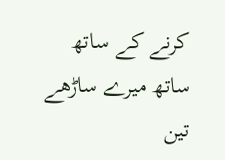کرنے کے ساتھ ساتھ میرے ساڑھے تین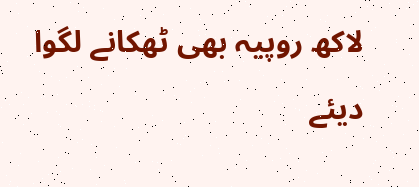لاکھ روپیہ بھی ٹھکانے لگوا دیئے